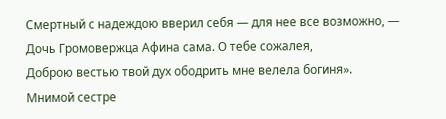Смертный с надеждою вверил себя — для нее все возможно, —
Дочь Громовержца Афина сама. О тебе сожалея,
Доброю вестью твой дух ободрить мне велела богиня».
Мнимой сестре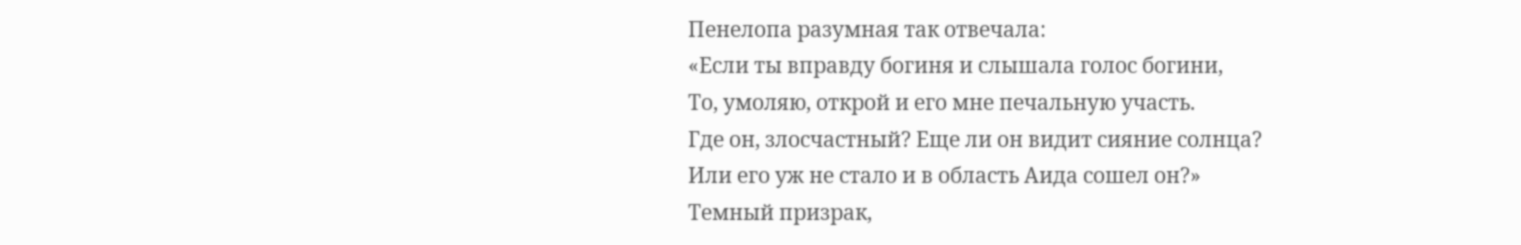Пенелопа разумная так отвечала:
«Если ты вправду богиня и слышала голос богини,
То, умоляю, открой и его мне печальную участь.
Где он, злосчастный? Еще ли он видит сияние солнца?
Или его уж не стало и в область Аида сошел он?»
Темный призрак,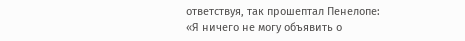ответствуя, так прошептал Пенелопе:
«Я ничего не могу объявить о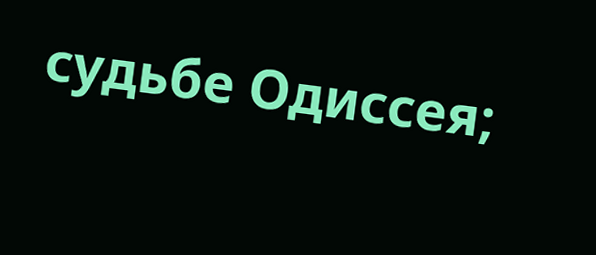судьбе Одиссея;